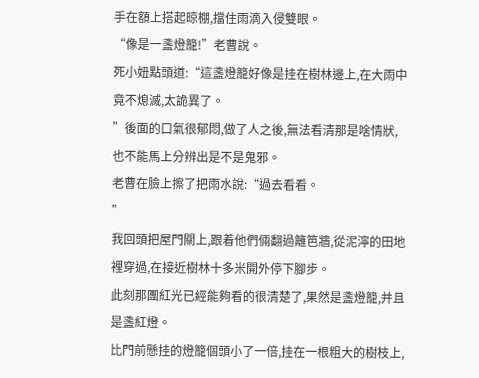手在額上搭起晾棚,擋住雨滴入侵雙眼。
“像是一盞燈籠!”老曹說。
死小妞點頭道:“這盞燈籠好像是挂在樹林邊上,在大雨中竟不熄滅,太詭異了。
”後面的口氣很郁悶,做了人之後,無法看清那是啥情狀,也不能馬上分辨出是不是鬼邪。
老曹在臉上擦了把雨水說:“過去看看。
”
我回頭把屋門關上,跟着他們倆翻過籬笆牆,從泥濘的田地裡穿過,在接近樹林十多米開外停下腳步。
此刻那團紅光已經能夠看的很清楚了,果然是盞燈籠,并且是盞紅燈。
比門前懸挂的燈籠個頭小了一倍,挂在一根粗大的樹枝上,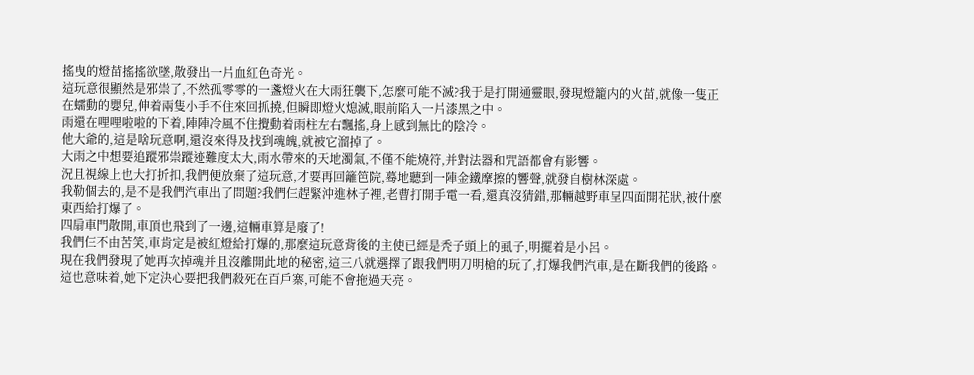搖曳的燈苗搖搖欲墜,散發出一片血紅色奇光。
這玩意很顯然是邪祟了,不然孤零零的一盞燈火在大雨狂襲下,怎麼可能不滅?我于是打開通靈眼,發現燈籠内的火苗,就像一隻正在蠕動的嬰兒,伸着兩隻小手不住來回抓撓,但瞬即燈火熄滅,眼前陷入一片漆黑之中。
雨還在哩哩啦啦的下着,陣陣冷風不住攪動着雨柱左右飄搖,身上感到無比的陰冷。
他大爺的,這是啥玩意啊,還沒來得及找到魂魄,就被它溜掉了。
大雨之中想要追蹤邪祟蹤迹難度太大,雨水帶來的天地濁氣,不僅不能燒符,并對法器和咒語都會有影響。
況且視線上也大打折扣,我們便放棄了這玩意,才要再回籬笆院,蓦地聽到一陣金鐵摩擦的響聲,就發自樹林深處。
我勒個去的,是不是我們汽車出了問題?我們仨趕緊沖進林子裡,老曹打開手電一看,還真沒猜錯,那輛越野車呈四面開花狀,被什麼東西給打爆了。
四扇車門散開,車頂也飛到了一邊,這輛車算是廢了!
我們仨不由苦笑,車肯定是被紅燈給打爆的,那麼這玩意背後的主使已經是秃子頭上的虱子,明擺着是小呂。
現在我們發現了她再次掉魂并且沒離開此地的秘密,這三八就選擇了跟我們明刀明槍的玩了,打爆我們汽車,是在斷我們的後路。
這也意味着,她下定決心要把我們殺死在百戶寨,可能不會拖過天亮。